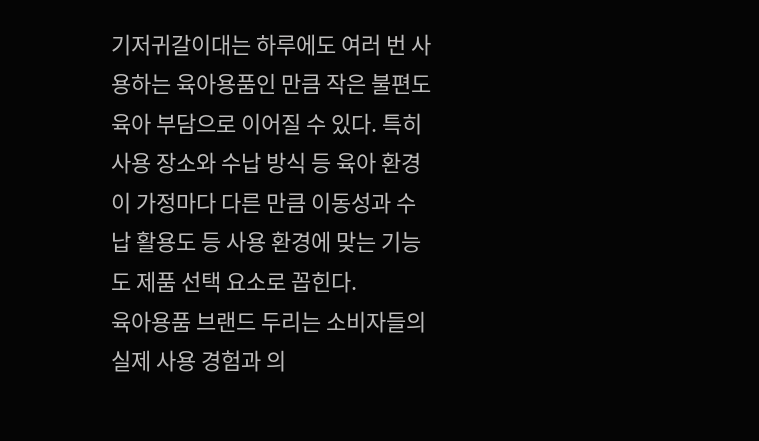기저귀갈이대는 하루에도 여러 번 사용하는 육아용품인 만큼 작은 불편도 육아 부담으로 이어질 수 있다. 특히 사용 장소와 수납 방식 등 육아 환경이 가정마다 다른 만큼 이동성과 수납 활용도 등 사용 환경에 맞는 기능도 제품 선택 요소로 꼽힌다.
육아용품 브랜드 두리는 소비자들의 실제 사용 경험과 의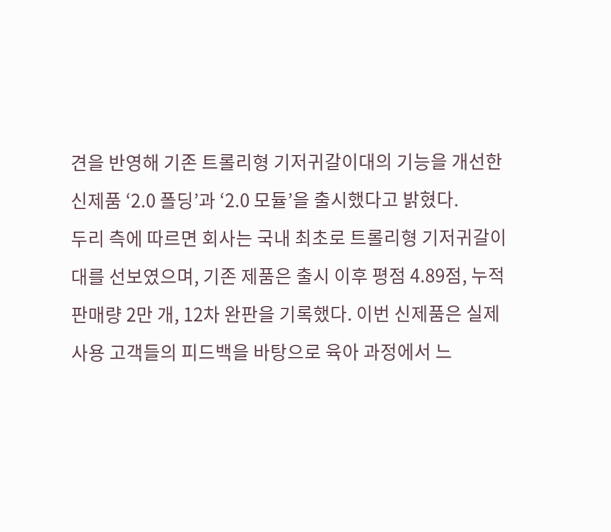견을 반영해 기존 트롤리형 기저귀갈이대의 기능을 개선한 신제품 ‘2.0 폴딩’과 ‘2.0 모듈’을 출시했다고 밝혔다.
두리 측에 따르면 회사는 국내 최초로 트롤리형 기저귀갈이대를 선보였으며, 기존 제품은 출시 이후 평점 4.89점, 누적 판매량 2만 개, 12차 완판을 기록했다. 이번 신제품은 실제 사용 고객들의 피드백을 바탕으로 육아 과정에서 느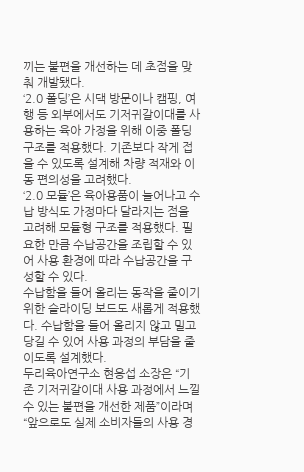끼는 불편을 개선하는 데 초점을 맞춰 개발됐다.
‘2.0 폴딩’은 시댁 방문이나 캠핑, 여행 등 외부에서도 기저귀갈이대를 사용하는 육아 가정을 위해 이중 폴딩 구조를 적용했다. 기존보다 작게 접을 수 있도록 설계해 차량 적재와 이동 편의성을 고려했다.
‘2.0 모듈’은 육아용품이 늘어나고 수납 방식도 가정마다 달라지는 점을 고려해 모듈형 구조를 적용했다. 필요한 만큼 수납공간을 조립할 수 있어 사용 환경에 따라 수납공간을 구성할 수 있다.
수납함을 들어 올리는 동작을 줄이기 위한 슬라이딩 보드도 새롭게 적용했다. 수납함을 들어 올리지 않고 밀고 당길 수 있어 사용 과정의 부담을 줄이도록 설계했다.
두리육아연구소 현응섭 소장은 “기존 기저귀갈이대 사용 과정에서 느낄 수 있는 불편을 개선한 제품”이라며 “앞으로도 실제 소비자들의 사용 경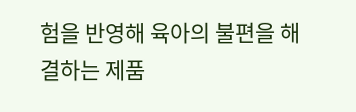험을 반영해 육아의 불편을 해결하는 제품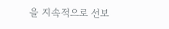을 지속적으로 선보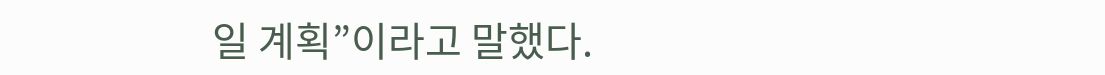일 계획”이라고 말했다.